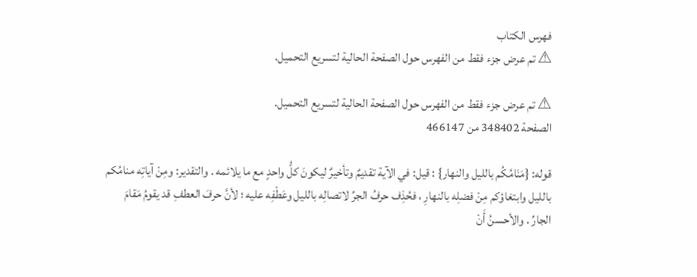فهرس الكتاب
⚠ تم عرض جزء فقط من الفهرس حول الصفحة الحالية لتسريع التحميل.

⚠ تم عرض جزء فقط من الفهرس حول الصفحة الحالية لتسريع التحميل.
الصفحة 348402 من 466147

قوله: {مَنَامُكُم بالليل والنهار} : قيل: في الآية تقديمٌ وتأخيرٌ ليكونَ كلُّ واحدٍ مع ما يلائمه . والتقدير: ومِنْ آياتِه منامُكم بالليل وابتغاؤكم مِنْ فضلِه بالنهارِ ، فحُذِف حرفُ الجرِّ لاتصالِه بالليل وعَطْفِه عليه ؛ لأنَّ حرفَ العطفِ قد يقومُ مَقامَ الجارِّ . والأحسنُ أَنْ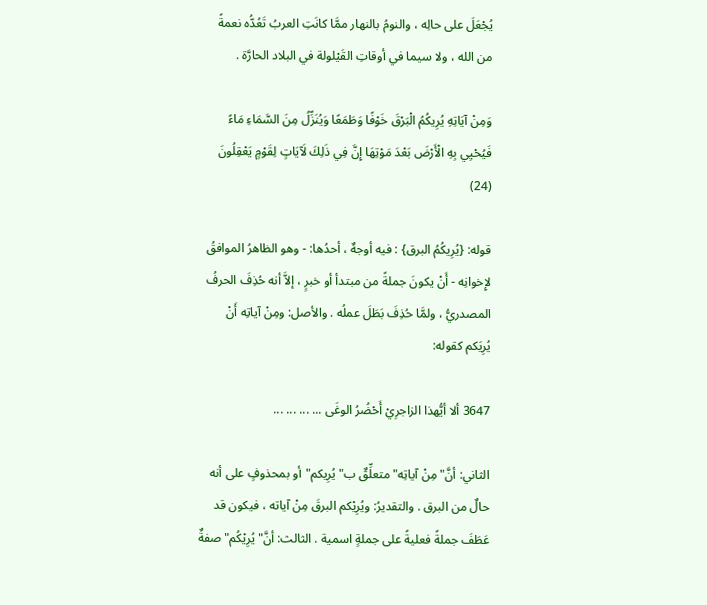يُجْعَلَ على حالِه ، والنومُ بالنهار ممَّا كانَتِ العربُ تَعُدُّه نعمةً من الله ، ولا سيما في أوقاتِ القَيْلولة في البلاد الحارَّة .

وَمِنْ آيَاتِهِ يُرِيكُمُ الْبَرْقَ خَوْفًا وَطَمَعًا وَيُنَزِّلُ مِنَ السَّمَاءِ مَاءً فَيُحْيِي بِهِ الْأَرْضَ بَعْدَ مَوْتِهَا إِنَّ فِي ذَلِكَ لَآيَاتٍ لِقَوْمٍ يَعْقِلُونَ (24)

قوله: {يُرِيكُمُ البرق} : فيه أوجهٌ ، أحدُها: - وهو الظاهرُ الموافقُ لإِخوانِه - أَنْ يكونَ جملةً من مبتدأ أو خبرٍ ، إلاَّ أنه حُذِفَ الحرفُ المصدريُّ ، ولمَّا حُذِفَ بَطَلَ عملُه . والأصل: ومِنْ آياتِه أَنْ يُرِيَكم كقوله:

3647 ألا أيُّهذا الزاجرِيْ أَحْضُرُ الوغَى ... ... ... ...

الثاني: أنَّ"مِنْ آياتِه"متعلِّقٌ ب"يُرِيكم"أو بمحذوفٍ على أنه حالٌ من البرق . والتقديرُ: ويُرِيْكم البرقَ مِنْ آياته ، فيكون قد عَطَفَ جملةً فعليةً على جملةٍ اسمية . الثالث: أنَّ"يُرِيْكُم"صفةٌ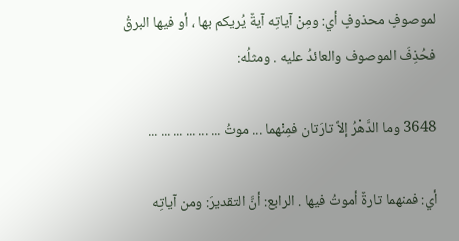لموصوفٍ محذوفٍ أي: ومِنْ آياتِه آيةٌ يُريكم بها ، أو فيها البرقُ فحُذِفَ الموصوف والعائدُ عليه . ومثلُه:

3648 وما الدَّهْرُ إلاَّ تارَتان فمِنْهما ... موتُ ... ... ... ... ... ...

أي: فمنهما تارةٌ أموتُ فيها . الرابع: أنَّ التقديرَ: ومن آياتِه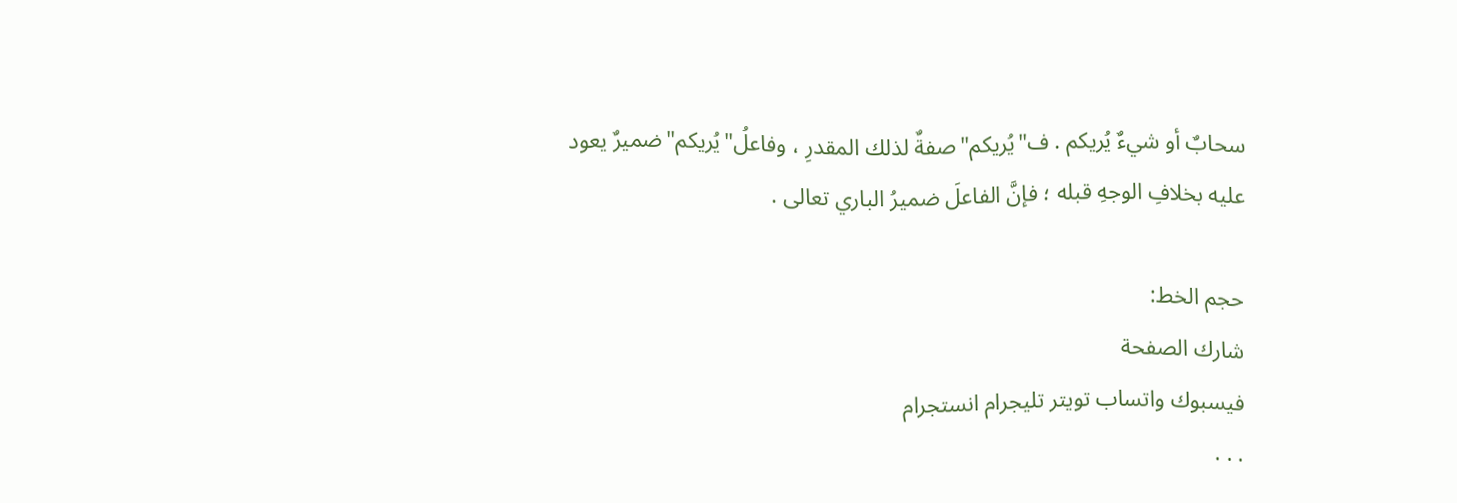سحابٌ أو شيءٌ يُريكم . ف"يُريكم"صفةٌ لذلك المقدرِ ، وفاعلُ"يُريكم"ضميرٌ يعود عليه بخلافِ الوجهِ قبله ؛ فإنَّ الفاعلَ ضميرُ الباري تعالى .

حجم الخط:
شارك الصفحة
فيسبوك واتساب تويتر تليجرام انستجرام
. . .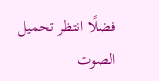فضلًا انتظر تحميل الصوت